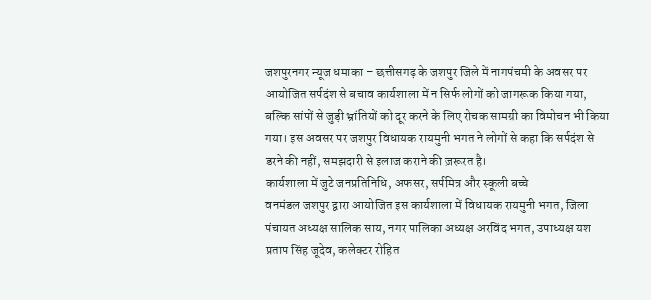जशपुरनगर न्यूज धमाका – छत्तीसगढ़ के जशपुर जिले में नागपंचमी के अवसर पर आयोजित सर्पदंश से बचाव कार्यशाला में न सिर्फ लोगों को जागरूक किया गया, बल्कि सांपों से जुड़ी भ्रांतियों को दूर करने के लिए रोचक सामग्री का विमोचन भी किया गया। इस अवसर पर जशपुर विधायक रायमुनी भगत ने लोगों से कहा कि सर्पदंश से डरने की नहीं, समझदारी से इलाज कराने की ज़रूरत है।
कार्यशाला में जुटे जनप्रतिनिधि, अफसर, सर्पमित्र और स्कूली बच्चे
वनमंडल जशपुर द्वारा आयोजित इस कार्यशाला में विधायक रायमुनी भगत, जिला पंचायत अध्यक्ष सालिक साय, नगर पालिका अध्यक्ष अरविंद भगत, उपाध्यक्ष यश प्रताप सिंह जूदेव, कलेक्टर रोहित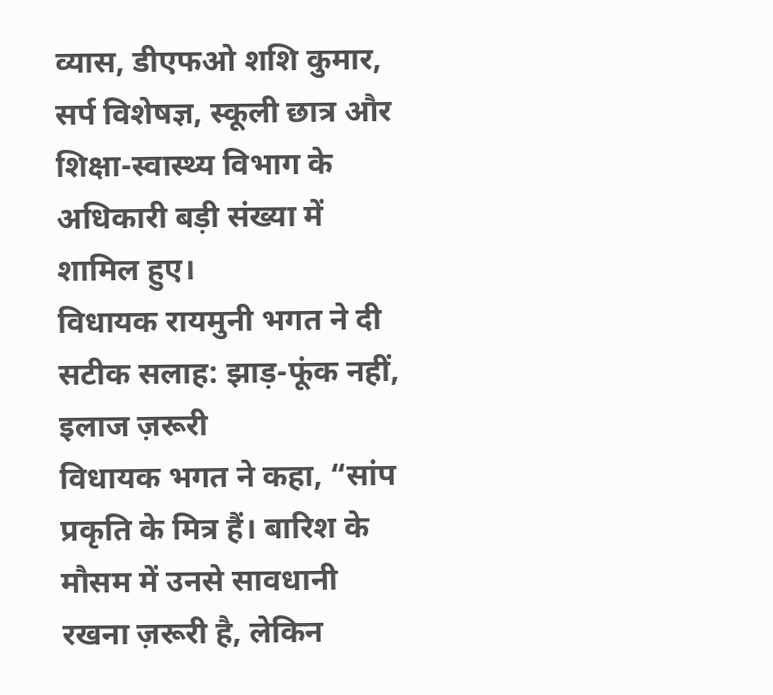व्यास, डीएफओ शशि कुमार, सर्प विशेषज्ञ, स्कूली छात्र और शिक्षा-स्वास्थ्य विभाग के अधिकारी बड़ी संख्या में शामिल हुए।
विधायक रायमुनी भगत ने दी सटीक सलाह: झाड़-फूंक नहीं, इलाज ज़रूरी
विधायक भगत ने कहा, “सांप प्रकृति के मित्र हैं। बारिश के मौसम में उनसे सावधानी रखना ज़रूरी है, लेकिन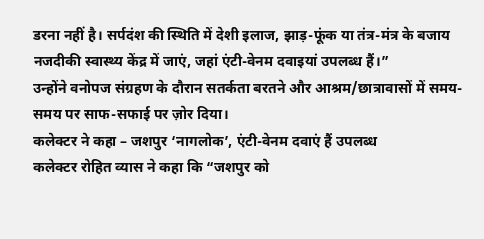डरना नहीं है। सर्पदंश की स्थिति में देशी इलाज, झाड़-फूंक या तंत्र-मंत्र के बजाय नजदीकी स्वास्थ्य केंद्र में जाएं, जहां एंटी-वेनम दवाइयां उपलब्ध हैं।”
उन्होंने वनोपज संग्रहण के दौरान सतर्कता बरतने और आश्रम/छात्रावासों में समय-समय पर साफ-सफाई पर ज़ोर दिया।
कलेक्टर ने कहा – जशपुर ‘नागलोक’, एंटी-वेनम दवाएं हैं उपलब्ध
कलेक्टर रोहित व्यास ने कहा कि “जशपुर को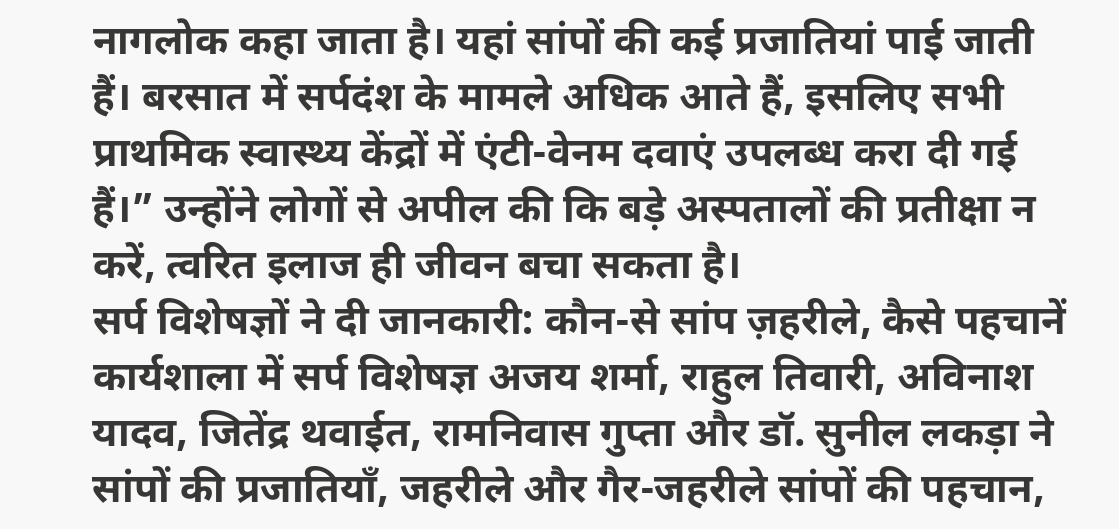नागलोक कहा जाता है। यहां सांपों की कई प्रजातियां पाई जाती हैं। बरसात में सर्पदंश के मामले अधिक आते हैं, इसलिए सभी प्राथमिक स्वास्थ्य केंद्रों में एंटी-वेनम दवाएं उपलब्ध करा दी गई हैं।” उन्होंने लोगों से अपील की कि बड़े अस्पतालों की प्रतीक्षा न करें, त्वरित इलाज ही जीवन बचा सकता है।
सर्प विशेषज्ञों ने दी जानकारी: कौन-से सांप ज़हरीले, कैसे पहचानें
कार्यशाला में सर्प विशेषज्ञ अजय शर्मा, राहुल तिवारी, अविनाश यादव, जितेंद्र थवाईत, रामनिवास गुप्ता और डॉ. सुनील लकड़ा ने सांपों की प्रजातियाँ, जहरीले और गैर-जहरीले सांपों की पहचान,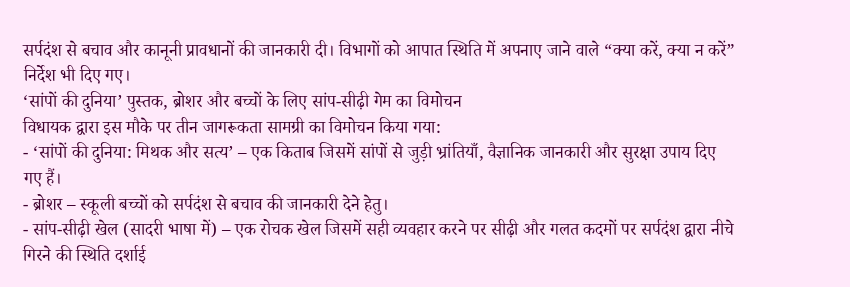सर्पदंश से बचाव और कानूनी प्रावधानों की जानकारी दी। विभागों को आपात स्थिति में अपनाए जाने वाले “क्या करें, क्या न करें” निर्देश भी दिए गए।
‘सांपों की दुनिया’ पुस्तक, ब्रोशर और बच्चों के लिए सांप-सीढ़ी गेम का विमोचन
विधायक द्वारा इस मौके पर तीन जागरूकता सामग्री का विमोचन किया गया:
- ‘सांपों की दुनिया: मिथक और सत्य’ – एक किताब जिसमें सांपों से जुड़ी भ्रांतियाँ, वैज्ञानिक जानकारी और सुरक्षा उपाय दिए गए हैं।
- ब्रोशर – स्कूली बच्चों को सर्पदंश से बचाव की जानकारी देने हेतु।
- सांप-सीढ़ी खेल (सादरी भाषा में) – एक रोचक खेल जिसमें सही व्यवहार करने पर सीढ़ी और गलत कदमों पर सर्पदंश द्वारा नीचे गिरने की स्थिति दर्शाई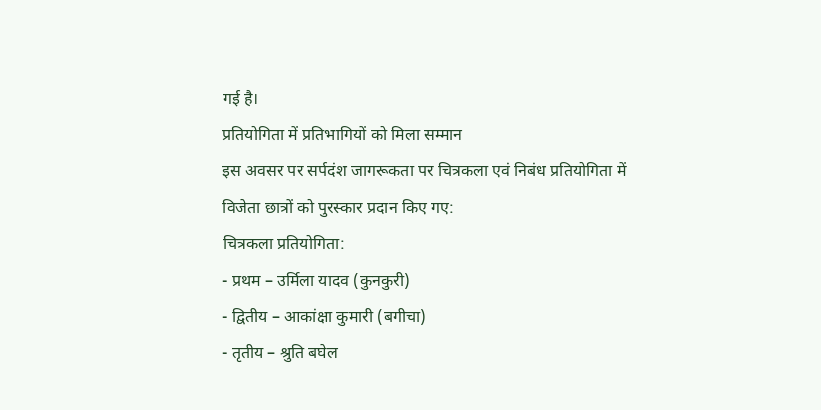गई है।
प्रतियोगिता में प्रतिभागियों को मिला सम्मान
इस अवसर पर सर्पदंश जागरूकता पर चित्रकला एवं निबंध प्रतियोगिता में विजेता छात्रों को पुरस्कार प्रदान किए गए:
चित्रकला प्रतियोगिता:
- प्रथम – उर्मिला यादव (कुनकुरी)
- द्वितीय – आकांक्षा कुमारी (बगीचा)
- तृतीय – श्रुति बघेल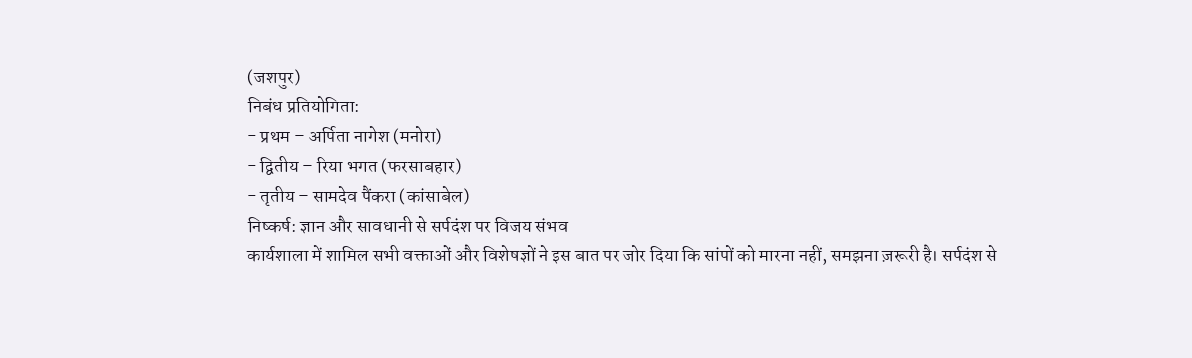(जशपुर)
निबंध प्रतियोगिता:
- प्रथम – अर्पिता नागेश (मनोरा)
- द्वितीय – रिया भगत (फरसाबहार)
- तृतीय – सामदेव पैंकरा (कांसाबेल)
निष्कर्ष: ज्ञान और सावधानी से सर्पदंश पर विजय संभव
कार्यशाला में शामिल सभी वक्ताओं और विशेषज्ञों ने इस बात पर जोर दिया कि सांपों को मारना नहीं, समझना ज़रूरी है। सर्पदंश से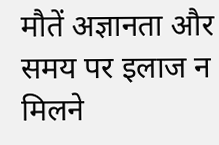मौतें अज्ञानता और समय पर इलाज न मिलने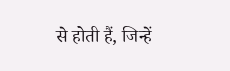से होती हैं, जिन्हें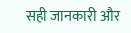सही जानकारी और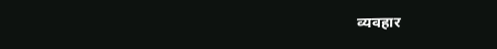व्यवहार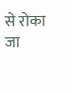से रोका जा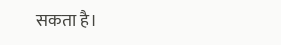सकता है।